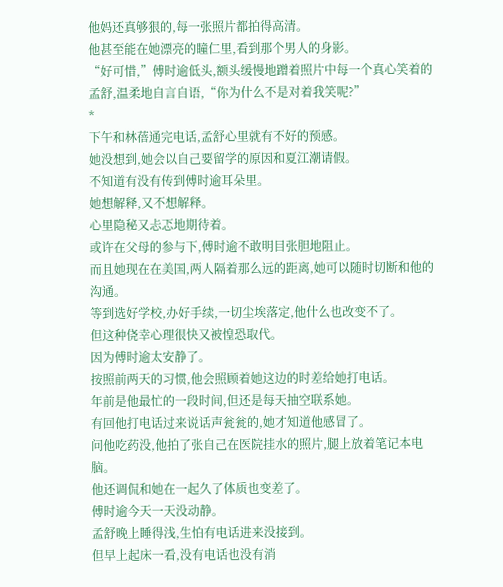他妈还真够狠的,每一张照片都拍得高清。
他甚至能在她漂亮的瞳仁里,看到那个男人的身影。
“好可惜,”傅时逾低头,额头缓慢地蹭着照片中每一个真心笑着的孟舒,温柔地自言自语,“你为什么不是对着我笑呢?”
*
下午和林蓓通完电话,孟舒心里就有不好的预感。
她没想到,她会以自己要留学的原因和夏江潮请假。
不知道有没有传到傅时逾耳朵里。
她想解释,又不想解释。
心里隐秘又忐忑地期待着。
或许在父母的参与下,傅时逾不敢明目张胆地阻止。
而且她现在在美国,两人隔着那么远的距离,她可以随时切断和他的沟通。
等到选好学校,办好手续,一切尘埃落定,他什么也改变不了。
但这种侥幸心理很快又被惶恐取代。
因为傅时逾太安静了。
按照前两天的习惯,他会照顾着她这边的时差给她打电话。
年前是他最忙的一段时间,但还是每天抽空联系她。
有回他打电话过来说话声瓮瓮的,她才知道他感冒了。
问他吃药没,他拍了张自己在医院挂水的照片,腿上放着笔记本电脑。
他还调侃和她在一起久了体质也变差了。
傅时逾今天一天没动静。
孟舒晚上睡得浅,生怕有电话进来没接到。
但早上起床一看,没有电话也没有消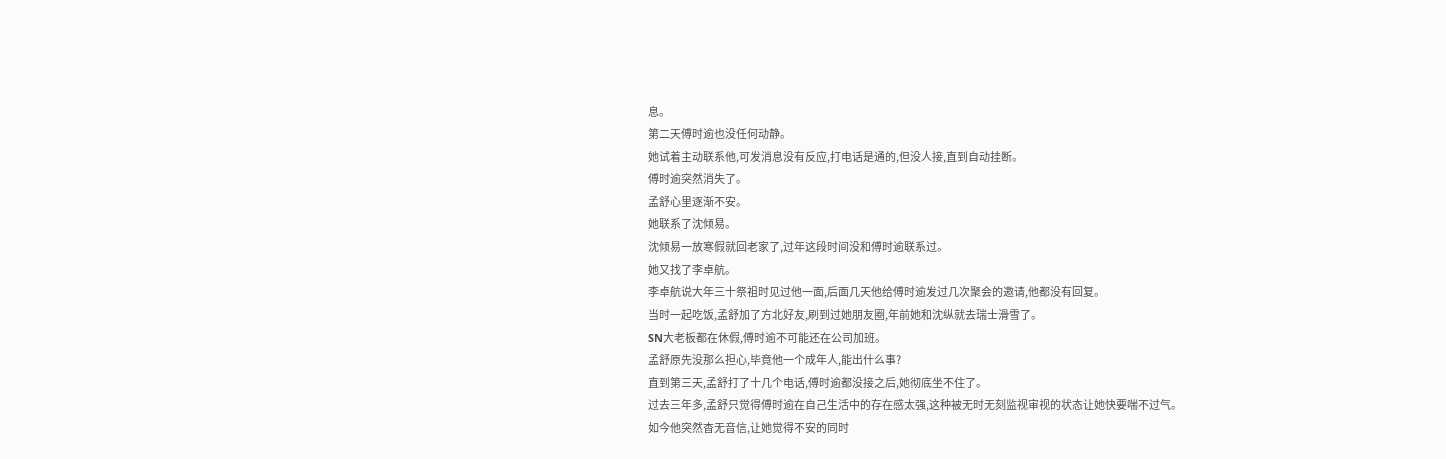息。
第二天傅时逾也没任何动静。
她试着主动联系他,可发消息没有反应,打电话是通的,但没人接,直到自动挂断。
傅时逾突然消失了。
孟舒心里逐渐不安。
她联系了沈倾易。
沈倾易一放寒假就回老家了,过年这段时间没和傅时逾联系过。
她又找了李卓航。
李卓航说大年三十祭祖时见过他一面,后面几天他给傅时逾发过几次聚会的邀请,他都没有回复。
当时一起吃饭,孟舒加了方北好友,刷到过她朋友圈,年前她和沈纵就去瑞士滑雪了。
SN大老板都在休假,傅时逾不可能还在公司加班。
孟舒原先没那么担心,毕竟他一个成年人,能出什么事?
直到第三天,孟舒打了十几个电话,傅时逾都没接之后,她彻底坐不住了。
过去三年多,孟舒只觉得傅时逾在自己生活中的存在感太强,这种被无时无刻监视审视的状态让她快要喘不过气。
如今他突然杳无音信,让她觉得不安的同时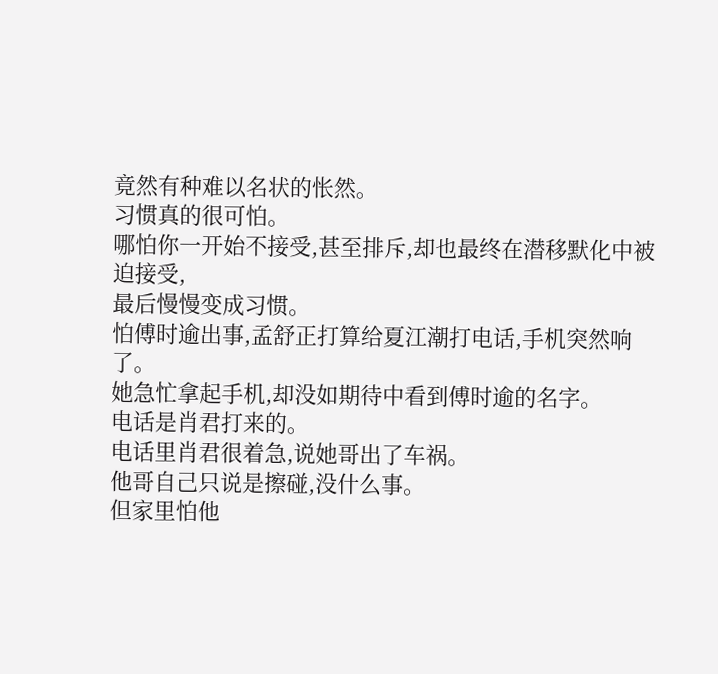竟然有种难以名状的怅然。
习惯真的很可怕。
哪怕你一开始不接受,甚至排斥,却也最终在潜移默化中被迫接受,
最后慢慢变成习惯。
怕傅时逾出事,孟舒正打算给夏江潮打电话,手机突然响了。
她急忙拿起手机,却没如期待中看到傅时逾的名字。
电话是肖君打来的。
电话里肖君很着急,说她哥出了车祸。
他哥自己只说是擦碰,没什么事。
但家里怕他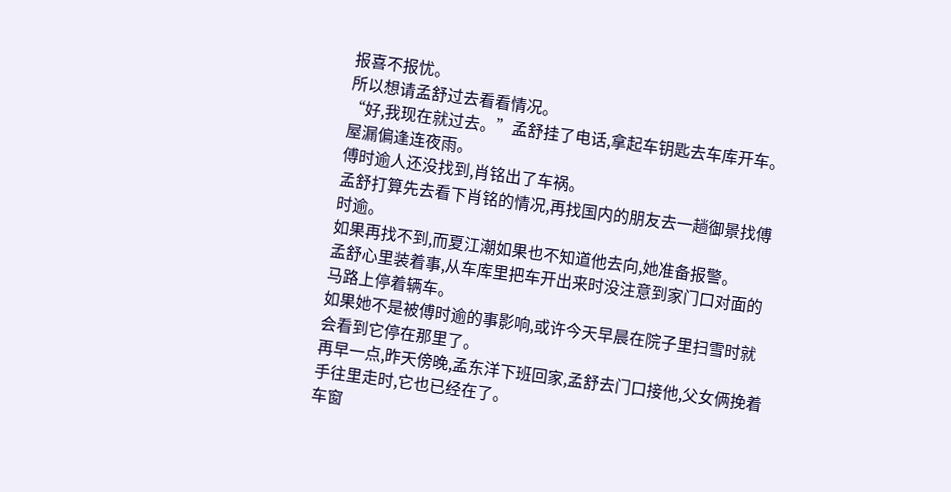报喜不报忧。
所以想请孟舒过去看看情况。
“好,我现在就过去。”孟舒挂了电话,拿起车钥匙去车库开车。
屋漏偏逢连夜雨。
傅时逾人还没找到,肖铭出了车祸。
孟舒打算先去看下肖铭的情况,再找国内的朋友去一趟御景找傅时逾。
如果再找不到,而夏江潮如果也不知道他去向,她准备报警。
孟舒心里装着事,从车库里把车开出来时没注意到家门口对面的马路上停着辆车。
如果她不是被傅时逾的事影响,或许今天早晨在院子里扫雪时就会看到它停在那里了。
再早一点,昨天傍晚,孟东洋下班回家,孟舒去门口接他,父女俩挽着手往里走时,它也已经在了。
车窗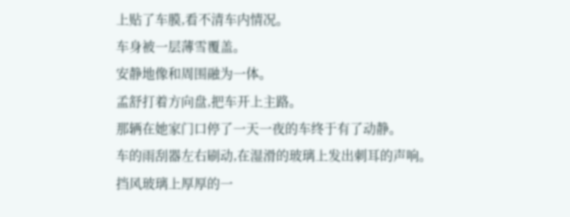上贴了车膜,看不清车内情况。
车身被一层薄雪覆盖。
安静地像和周围融为一体。
孟舒打着方向盘,把车开上主路。
那辆在她家门口停了一天一夜的车终于有了动静。
车的雨刮器左右刷动,在湿滑的玻璃上发出刺耳的声响。
挡风玻璃上厚厚的一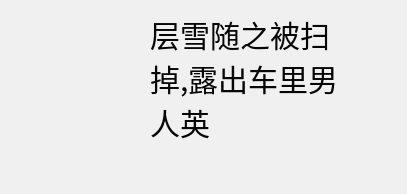层雪随之被扫掉,露出车里男人英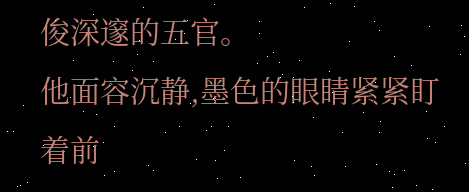俊深邃的五官。
他面容沉静,墨色的眼睛紧紧盯着前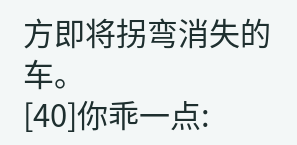方即将拐弯消失的车。
[40]你乖一点: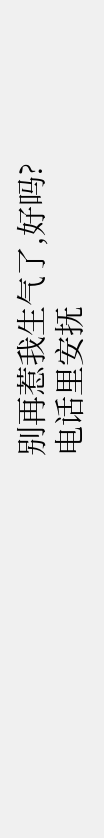别再惹我生气了,好吗?
电话里安抚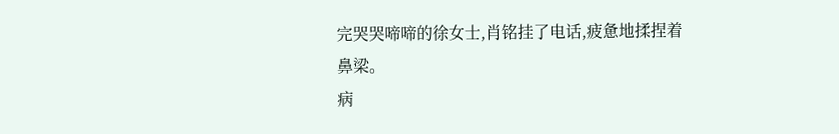完哭哭啼啼的徐女士,肖铭挂了电话,疲惫地揉捏着鼻梁。
病